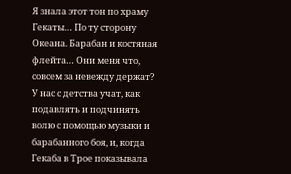Я знала этот тон по храму Гекаты… По ту сторону Океана. Барабан и костяная флейта… Они меня что, совсем за невежду держат? У нас с детства учат, как подавлять и подчинять волю с помощью музыки и барабанного боя, и, когда Гекаба в Трое показывала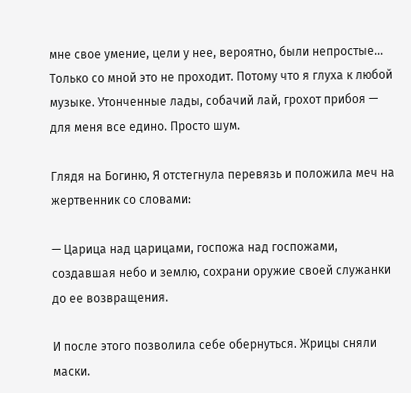мне свое умение, цели у нее, вероятно, были непростые… Только со мной это не проходит. Потому что я глуха к любой музыке. Утонченные лады, собачий лай, грохот прибоя — для меня все едино. Просто шум.

Глядя на Богиню, Я отстегнула перевязь и положила меч на жертвенник со словами:

— Царица над царицами, госпожа над госпожами, создавшая небо и землю, сохрани оружие своей служанки до ее возвращения.

И после этого позволила себе обернуться. Жрицы сняли маски.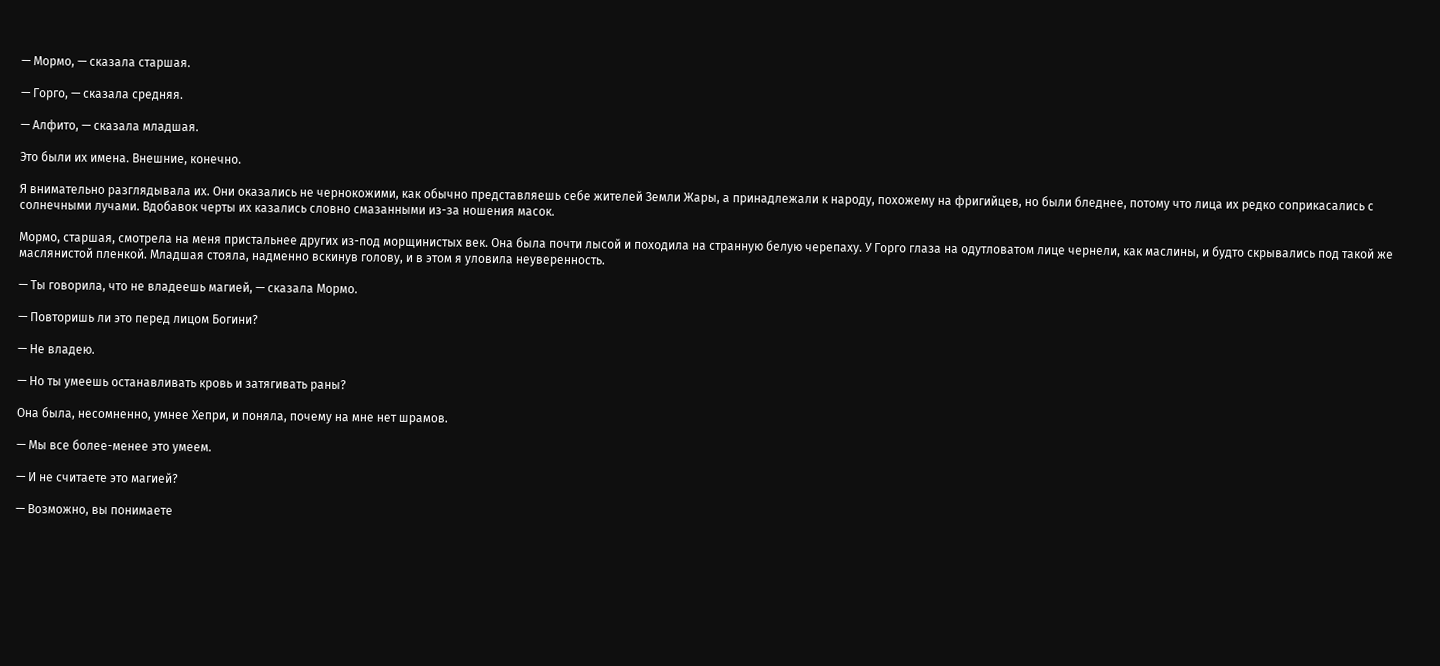— Мормо, — сказала старшая.

— Горго, — сказала средняя.

— Алфито, — сказала младшая.

Это были их имена. Внешние, конечно.

Я внимательно разглядывала их. Они оказались не чернокожими, как обычно представляешь себе жителей Земли Жары, а принадлежали к народу, похожему на фригийцев, но были бледнее, потому что лица их редко соприкасались с солнечными лучами. Вдобавок черты их казались словно смазанными из-за ношения масок.

Мормо, старшая, смотрела на меня пристальнее других из-под морщинистых век. Она была почти лысой и походила на странную белую черепаху. У Горго глаза на одутловатом лице чернели, как маслины, и будто скрывались под такой же маслянистой пленкой. Младшая стояла, надменно вскинув голову, и в этом я уловила неуверенность.

— Ты говорила, что не владеешь магией, — сказала Мормо.

— Повторишь ли это перед лицом Богини?

— Не владею.

— Но ты умеешь останавливать кровь и затягивать раны?

Она была, несомненно, умнее Хепри, и поняла, почему на мне нет шрамов.

— Мы все более-менее это умеем.

— И не считаете это магией?

— Возможно, вы понимаете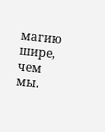магию шире, чем мы.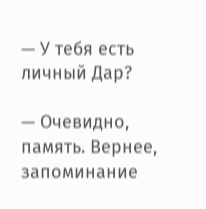— У тебя есть личный Дар?

— Очевидно, память. Вернее, запоминание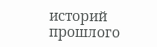историй прошлого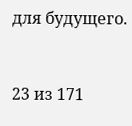для будущего.



23 из 171